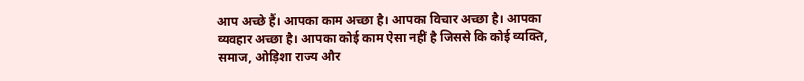आप अच्छे हैं। आपका काम अच्छा है। आपका विचार अच्छा है। आपका व्यवहार अच्छा है। आपका कोई काम ऐसा नहीं है जिससे कि कोई व्यक्ति, समाज, ओड़िशा राज्य और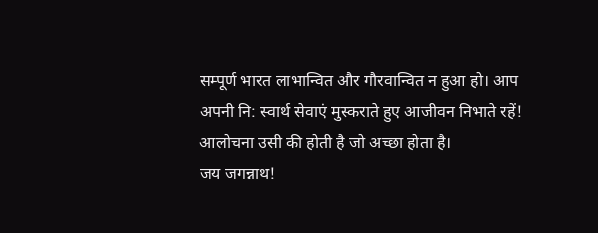सम्पूर्ण भारत लाभान्वित और गौरवान्वित न हुआ हो। आप अपनी नि: स्वार्थ सेवाएं मुस्कराते हुए आजीवन निभाते रहें!
आलोचना उसी की होती है जो अच्छा होता है।
जय जगन्नाथ!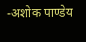-अशोक पाण्डेय